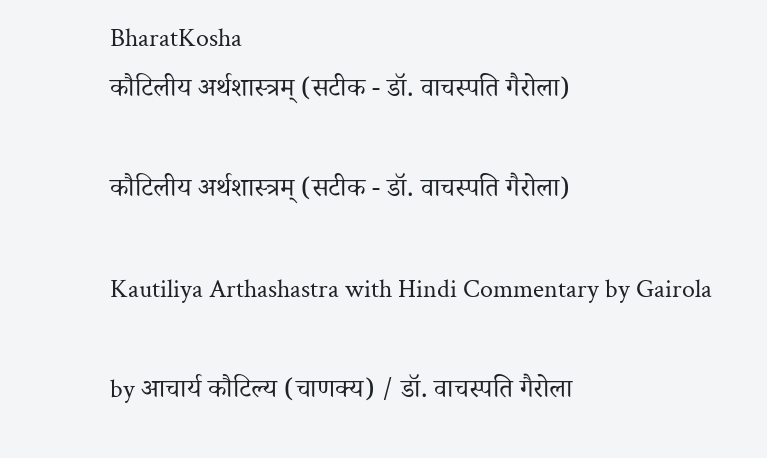BharatKosha
कौटिलीय अर्थशास्त्रम् (सटीक - डॉ. वाचस्पति गैरोला)

कौटिलीय अर्थशास्त्रम् (सटीक - डॉ. वाचस्पति गैरोला)

Kautiliya Arthashastra with Hindi Commentary by Gairola

by आचार्य कौटिल्य (चाणक्य) / डॉ. वाचस्पति गैरोला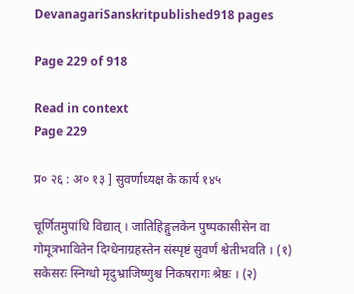DevanagariSanskritpublished918 pages

Page 229 of 918

Read in context
Page 229

प्र० २६ : अ० १३ ] सुवर्णाध्यक्ष के कार्य १४५

चूर्णितमुपांधि विद्यात् । जातिहिङ्गुलकेन पुष्पकासीसेन वा गोमूत्रभावितेन दिग्धेनाग्रहस्तेन संस्पृष्टं सुवर्णं श्वेतीभवति । (१) सकेसरः स्निग्धो मृदुभ्राजिष्णुश्च निकषरागः श्रेष्ठः । (२)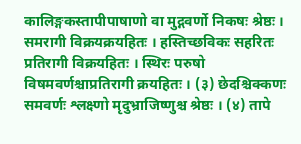कालिङ्गकस्तापीपाषाणो वा मुद्गवर्णो निकषः श्रेष्ठः । समरागी विक्रयक्रयहितः । हस्तिच्छविकः सहरितः प्रतिरागी विक्रयहितः । स्थिरः परुषो विषमवर्णश्चाप्रतिरागी क्रयहितः । (३) छेदश्चिक्कणः समवर्णः श्लक्ष्णो मृदुभ्राजिष्णुश्च श्रेष्ठः । (४) तापे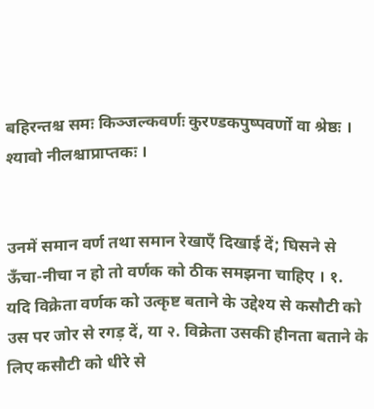बहिरन्तश्च समः किञ्जल्कवर्णः कुरण्डकपुष्पवर्णो वा श्रेष्ठः । श्यावो नीलश्चाप्राप्तकः ।


उनमें समान वर्ण तथा समान रेखाएँ दिखाई दें; घिसने से ऊँचा-नीचा न हो तो वर्णक को ठीक समझना चाहिए । १. यदि विक्रेता वर्णक को उत्कृष्ट बताने के उद्देश्य से कसौटी को उस पर जोर से रगड़ दें, या २. विक्रेता उसकी हीनता बताने के लिए कसौटी को धीरे से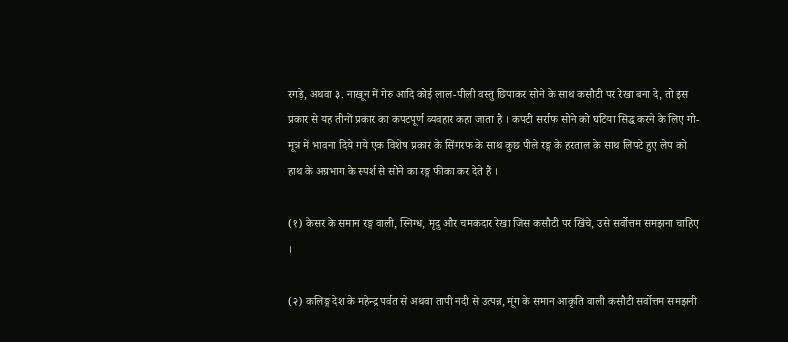रगड़े, अथवा ३. नाखून में गेरु आदि कोई लाल-पीली वस्तु छिपाकर सोने के साथ कसौटी पर रेखा बना दे, तो इस प्रकार से यह तीनों प्रकार का कपटपूर्ण व्यवहार कहा जाता है । कपटी सर्राफ सोने को घटिया सिद्ध करने के लिए गो-मूत्र में भावना दिये गये एक विशेष प्रकार के सिंगरफ के साथ कुछ पीले रङ्ग के हरताल के साथ लिपटे हुए लेप को हाथ के अग्रभाग के स्पर्श से सोने का रङ्ग फीका कर देते हैं ।

(१) केसर के समान रङ्ग वाली, स्निग्ध, मृदु और चमकदार रेखा जिस कसौटी पर खिंचे, उसे सर्वोत्तम समझना चाहिए ।

(२) कलिङ्ग देश के महेन्द्र पर्वत से अथवा तापी नदी से उत्पन्न, मूंग के समान आकृति वाली कसौटी सर्वोत्तम समझनी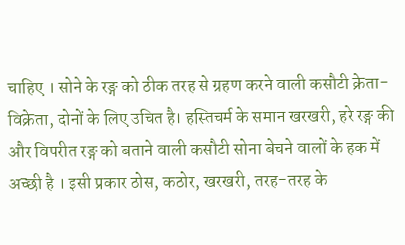चाहिए । सोने के रङ्ग को ठीक तरह से ग्रहण करने वाली कसौटी क्रेता-विक्रेता, दोनों के लिए उचित है। हस्तिचर्म के समान खरखरी, हरे रङ्ग की और विपरीत रङ्ग को बताने वाली कसौटी सोना बेचने वालों के हक में अच्छी है । इसी प्रकार ठोस, कठोर, खरखरी, तरह-तरह के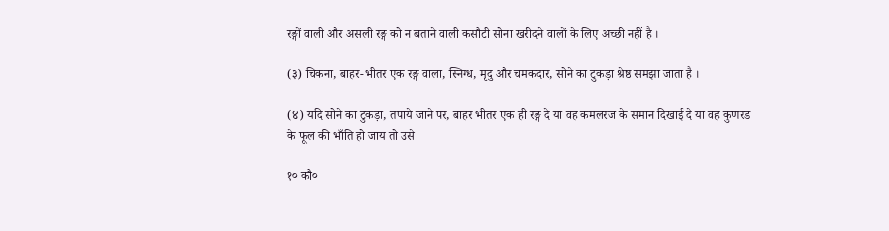रङ्गों वाली और असली रङ्ग को न बताने वाली कसौटी सोना खरीदने वालों के लिए अच्छी नहीं है ।

(३) चिकना, बाहर-भीतर एक रङ्ग वाला, स्निग्ध, मृदु और चमकदार, सोने का टुकड़ा श्रेष्ठ समझा जाता है ।

(४) यदि सोने का टुकड़ा, तपाये जाने पर, बाहर भीतर एक ही रङ्ग दे या वह कमलरज के समान दिखाई दे या वह कुणरड के फूल की भाँति हो जाय तो उसे

१० कौ०